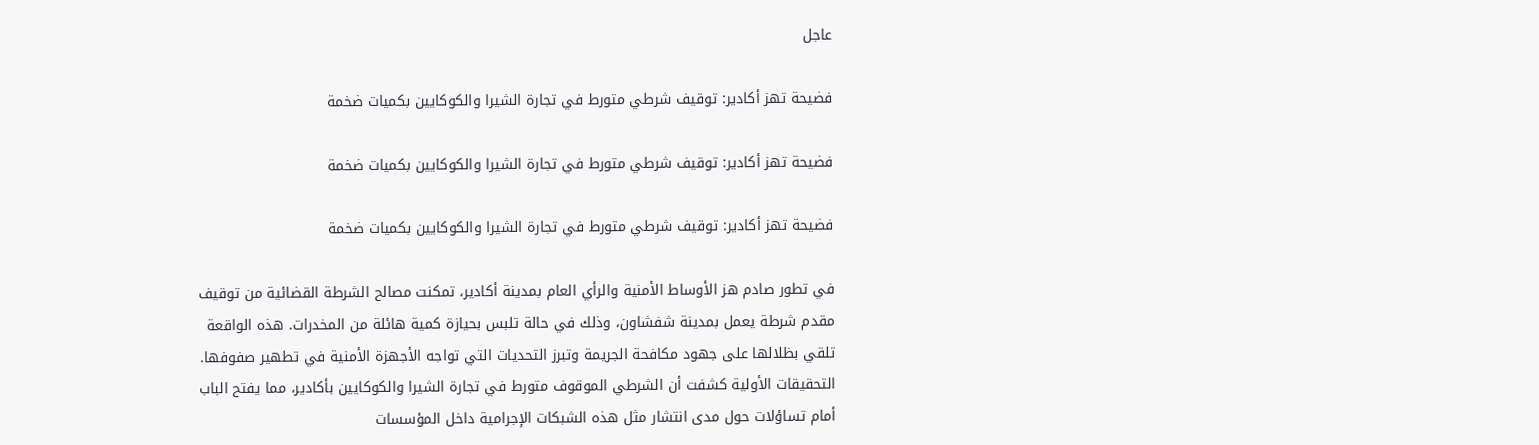عاجل

فضيحة تهز أكادير: توقيف شرطي متورط في تجارة الشيرا والكوكايين بكميات ضخمة

فضيحة تهز أكادير: توقيف شرطي متورط في تجارة الشيرا والكوكايين بكميات ضخمة

فضيحة تهز أكادير: توقيف شرطي متورط في تجارة الشيرا والكوكايين بكميات ضخمة

في تطور صادم هز الأوساط الأمنية والرأي العام بمدينة أكادير، تمكنت مصالح الشرطة القضائية من توقيف مقدم شرطة يعمل بمدينة شفشاون، وذلك في حالة تلبس بحيازة كمية هائلة من المخدرات. هذه الواقعة تلقي بظلالها على جهود مكافحة الجريمة وتبرز التحديات التي تواجه الأجهزة الأمنية في تطهير صفوفها. التحقيقات الأولية كشفت أن الشرطي الموقوف متورط في تجارة الشيرا والكوكايين بأكادير، مما يفتح الباب أمام تساؤلات حول مدى انتشار مثل هذه الشبكات الإجرامية داخل المؤسسات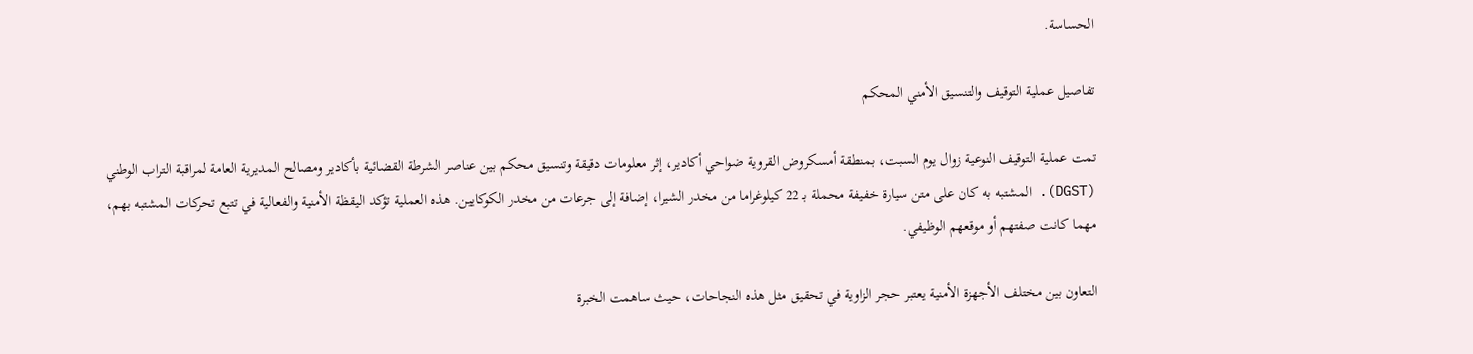الحساسة.

تفاصيل عملية التوقيف والتنسيق الأمني المحكم

تمت عملية التوقيف النوعية زوال يوم السبت، بمنطقة أمسكروض القروية ضواحي أكادير، إثر معلومات دقيقة وتنسيق محكم بين عناصر الشرطة القضائية بأكادير ومصالح المديرية العامة لمراقبة التراب الوطني (DGST). المشتبه به كان على متن سيارة خفيفة محملة بـ 22 كيلوغراما من مخدر الشيرا، إضافة إلى جرعات من مخدر الكوكايين. هذه العملية تؤكد اليقظة الأمنية والفعالية في تتبع تحركات المشتبه بهم، مهما كانت صفتهم أو موقعهم الوظيفي.

التعاون بين مختلف الأجهزة الأمنية يعتبر حجر الزاوية في تحقيق مثل هذه النجاحات، حيث ساهمت الخبرة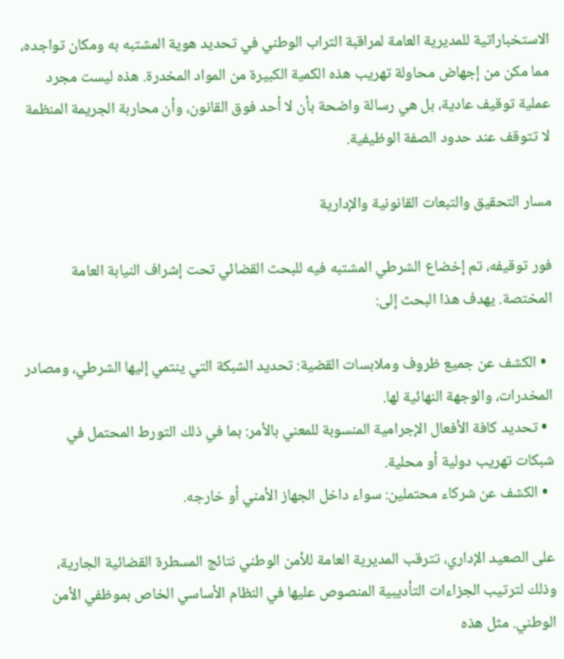الاستخباراتية للمديرية العامة لمراقبة التراب الوطني في تحديد هوية المشتبه به ومكان تواجده، مما مكن من إجهاض محاولة تهريب هذه الكمية الكبيرة من المواد المخدرة. هذه ليست مجرد عملية توقيف عادية، بل هي رسالة واضحة بأن لا أحد فوق القانون، وأن محاربة الجريمة المنظمة لا تتوقف عند حدود الصفة الوظيفية.

مسار التحقيق والتبعات القانونية والإدارية

فور توقيفه، تم إخضاع الشرطي المشتبه فيه للبحث القضائي تحت إشراف النيابة العامة المختصة. يهدف هذا البحث إلى:

  • الكشف عن جميع ظروف وملابسات القضية: تحديد الشبكة التي ينتمي إليها الشرطي، ومصادر المخدرات، والوجهة النهائية لها.
  • تحديد كافة الأفعال الإجرامية المنسوبة للمعني بالأمر: بما في ذلك التورط المحتمل في شبكات تهريب دولية أو محلية.
  • الكشف عن شركاء محتملين: سواء داخل الجهاز الأمني أو خارجه.

على الصعيد الإداري، تترقب المديرية العامة للأمن الوطني نتائج المسطرة القضائية الجارية، وذلك لترتيب الجزاءات التأديبية المنصوص عليها في النظام الأساسي الخاص بموظفي الأمن الوطني. مثل هذه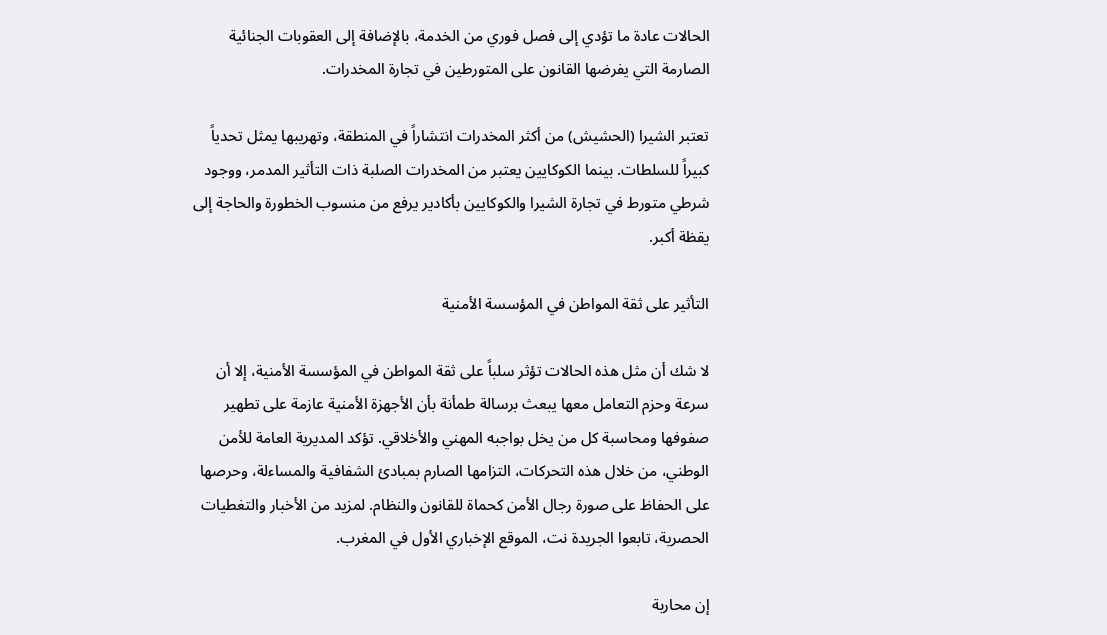الحالات عادة ما تؤدي إلى فصل فوري من الخدمة، بالإضافة إلى العقوبات الجنائية الصارمة التي يفرضها القانون على المتورطين في تجارة المخدرات.

تعتبر الشيرا (الحشيش) من أكثر المخدرات انتشاراً في المنطقة، وتهريبها يمثل تحدياً كبيراً للسلطات. بينما الكوكايين يعتبر من المخدرات الصلبة ذات التأثير المدمر، ووجود شرطي متورط في تجارة الشيرا والكوكايين بأكادير يرفع من منسوب الخطورة والحاجة إلى يقظة أكبر.

التأثير على ثقة المواطن في المؤسسة الأمنية

لا شك أن مثل هذه الحالات تؤثر سلباً على ثقة المواطن في المؤسسة الأمنية، إلا أن سرعة وحزم التعامل معها يبعث برسالة طمأنة بأن الأجهزة الأمنية عازمة على تطهير صفوفها ومحاسبة كل من يخل بواجبه المهني والأخلاقي. تؤكد المديرية العامة للأمن الوطني، من خلال هذه التحركات، التزامها الصارم بمبادئ الشفافية والمساءلة، وحرصها على الحفاظ على صورة رجال الأمن كحماة للقانون والنظام. لمزيد من الأخبار والتغطيات الحصرية، تابعوا الجريدة نت، الموقع الإخباري الأول في المغرب.

إن محاربة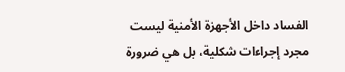الفساد داخل الأجهزة الأمنية ليست مجرد إجراءات شكلية، بل هي ضرورة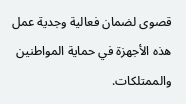قصوى لضمان فعالية وجدية عمل هذه الأجهزة في حماية المواطنين والممتلكات.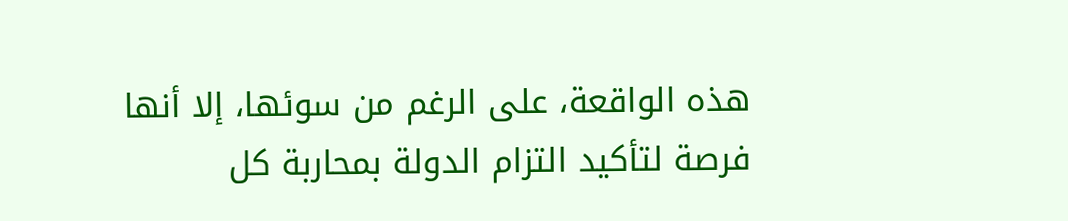هذه الواقعة، على الرغم من سوئها، إلا أنها فرصة لتأكيد التزام الدولة بمحاربة كل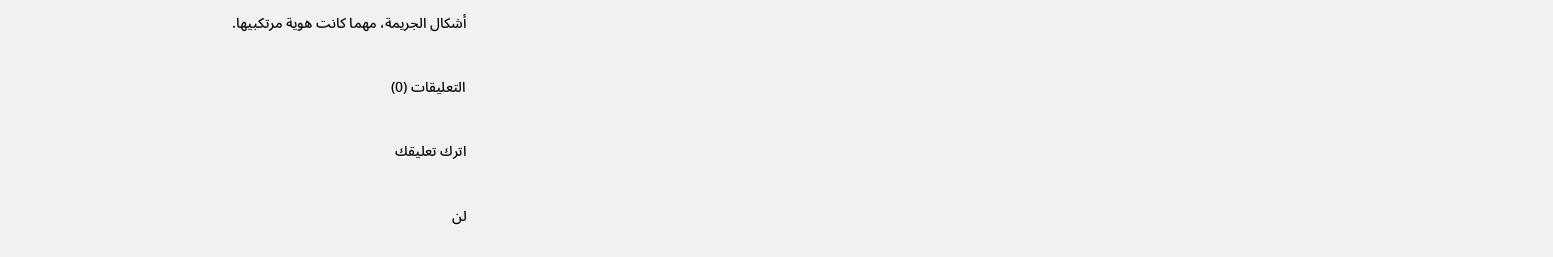أشكال الجريمة، مهما كانت هوية مرتكبيها.

التعليقات (0)

اترك تعليقك

لن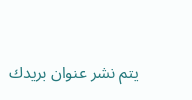يتم نشر عنوان بريدك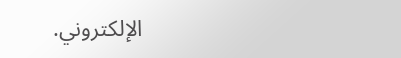الإلكتروني.